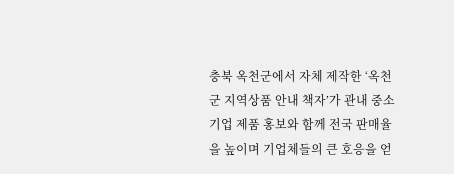충북 옥천군에서 자체 제작한 ‘옥천군 지역상품 안내 책자’가 관내 중소기업 제품 홍보와 함께 전국 판매율을 높이며 기업체들의 큰 호응을 얻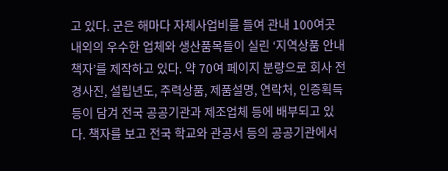고 있다. 군은 해마다 자체사업비를 들여 관내 100여곳 내외의 우수한 업체와 생산품목들이 실린 ‘지역상품 안내 책자’를 제작하고 있다. 약 70여 페이지 분량으로 회사 전경사진, 설립년도, 주력상품, 제품설명, 연락처, 인증획득 등이 담겨 전국 공공기관과 제조업체 등에 배부되고 있다. 책자를 보고 전국 학교와 관공서 등의 공공기관에서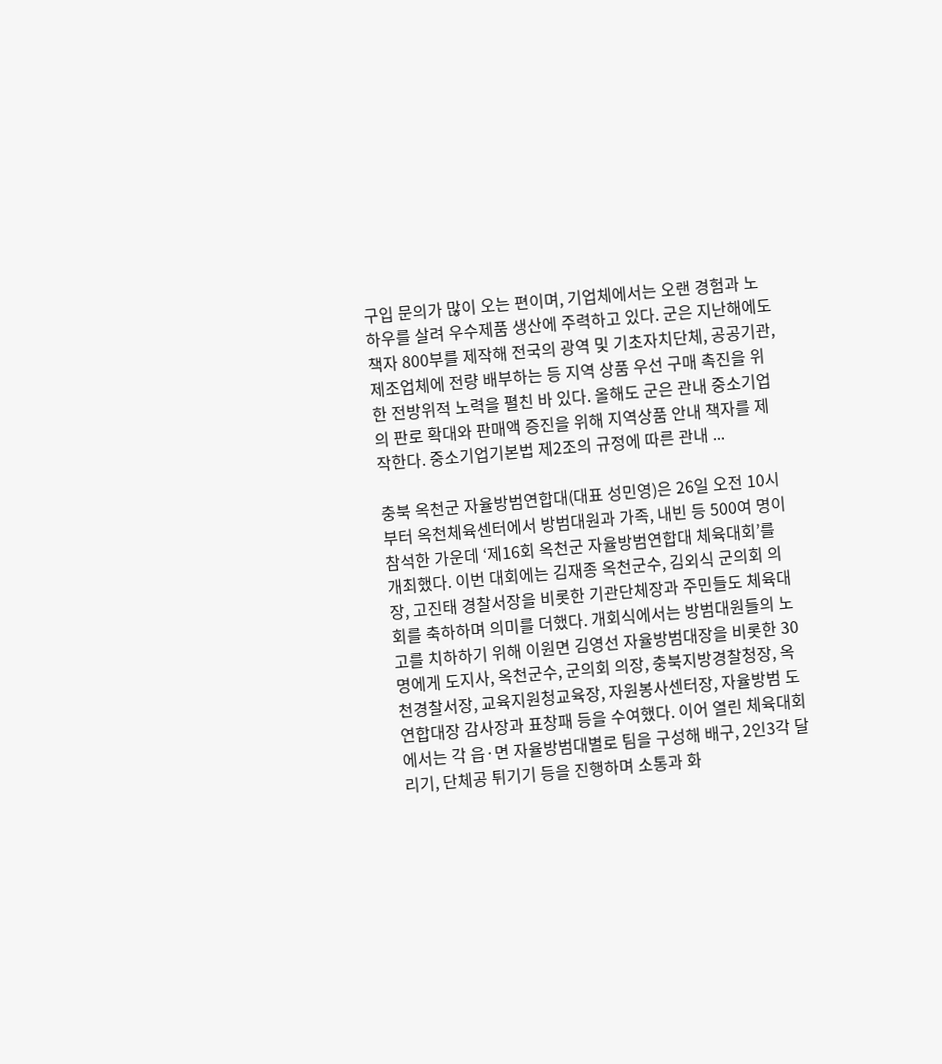구입 문의가 많이 오는 편이며, 기업체에서는 오랜 경험과 노하우를 살려 우수제품 생산에 주력하고 있다. 군은 지난해에도 책자 800부를 제작해 전국의 광역 및 기초자치단체, 공공기관, 제조업체에 전량 배부하는 등 지역 상품 우선 구매 촉진을 위한 전방위적 노력을 펼친 바 있다. 올해도 군은 관내 중소기업의 판로 확대와 판매액 증진을 위해 지역상품 안내 책자를 제작한다. 중소기업기본법 제2조의 규정에 따른 관내 ...

충북 옥천군 자율방범연합대(대표 성민영)은 26일 오전 10시부터 옥천체육센터에서 방범대원과 가족, 내빈 등 500여 명이 참석한 가운데 ‘제16회 옥천군 자율방범연합대 체육대회’를 개최했다. 이번 대회에는 김재종 옥천군수, 김외식 군의회 의장, 고진태 경찰서장을 비롯한 기관단체장과 주민들도 체육대회를 축하하며 의미를 더했다. 개회식에서는 방범대원들의 노고를 치하하기 위해 이원면 김영선 자율방범대장을 비롯한 30명에게 도지사, 옥천군수, 군의회 의장, 충북지방경찰청장, 옥천경찰서장, 교육지원청교육장, 자원봉사센터장, 자율방범 도연합대장 감사장과 표창패 등을 수여했다. 이어 열린 체육대회에서는 각 읍·면 자율방범대별로 팀을 구성해 배구, 2인3각 달리기, 단체공 튀기기 등을 진행하며 소통과 화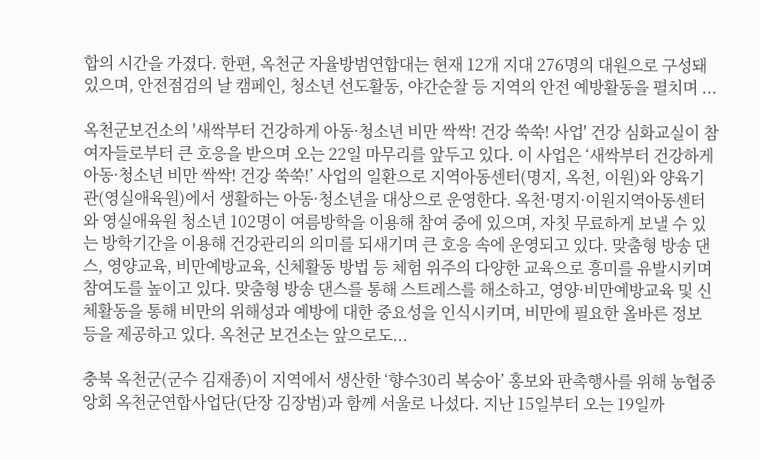합의 시간을 가졌다. 한편, 옥천군 자율방범연합대는 현재 12개 지대 276명의 대원으로 구성돼 있으며, 안전점검의 날 캠페인, 청소년 선도활동, 야간순찰 등 지역의 안전 예방활동을 펼치며 ...

옥천군보건소의 '새싹부터 건강하게 아동·청소년 비만 싹싹! 건강 쑥쑥! 사업' 건강 심화교실이 참여자들로부터 큰 호응을 받으며 오는 22일 마무리를 앞두고 있다. 이 사업은 ‘새싹부터 건강하게 아동·청소년 비만 싹싹! 건강 쑥쑥!’ 사업의 일환으로 지역아동센터(명지, 옥천, 이원)와 양육기관(영실애육원)에서 생활하는 아동·청소년을 대상으로 운영한다. 옥천·명지·이원지역아동센터와 영실애육원 청소년 102명이 여름방학을 이용해 참여 중에 있으며, 자칫 무료하게 보낼 수 있는 방학기간을 이용해 건강관리의 의미를 되새기며 큰 호응 속에 운영되고 있다. 맞춤형 방송 댄스, 영양교육, 비만예방교육, 신체활동 방법 등 체험 위주의 다양한 교육으로 흥미를 유발시키며 참여도를 높이고 있다. 맞춤형 방송 댄스를 통해 스트레스를 해소하고, 영양·비만예방교육 및 신체활동을 통해 비만의 위해성과 예방에 대한 중요성을 인식시키며, 비만에 필요한 올바른 정보 등을 제공하고 있다. 옥천군 보건소는 앞으로도...

충북 옥천군(군수 김재종)이 지역에서 생산한 ‘향수30리 복숭아’ 홍보와 판촉행사를 위해 농협중앙회 옥천군연합사업단(단장 김장범)과 함께 서울로 나섰다. 지난 15일부터 오는 19일까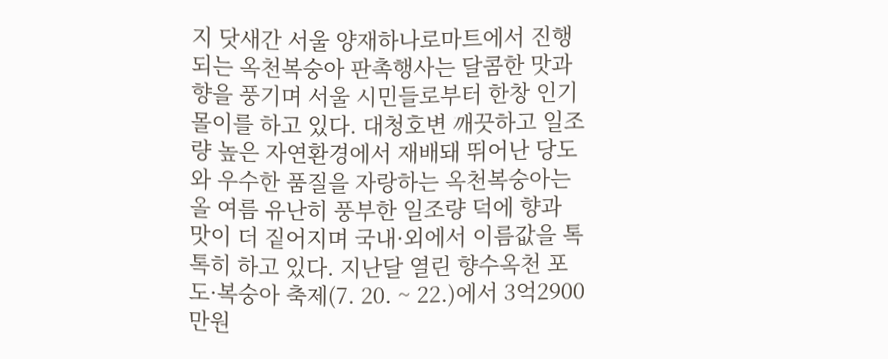지 닷새간 서울 양재하나로마트에서 진행되는 옥천복숭아 판촉행사는 달콤한 맛과 향을 풍기며 서울 시민들로부터 한창 인기몰이를 하고 있다. 대청호변 깨끗하고 일조량 높은 자연환경에서 재배돼 뛰어난 당도와 우수한 품질을 자랑하는 옥천복숭아는 올 여름 유난히 풍부한 일조량 덕에 향과 맛이 더 짙어지며 국내·외에서 이름값을 톡톡히 하고 있다. 지난달 열린 향수옥천 포도·복숭아 축제(7. 20. ~ 22.)에서 3억2900만원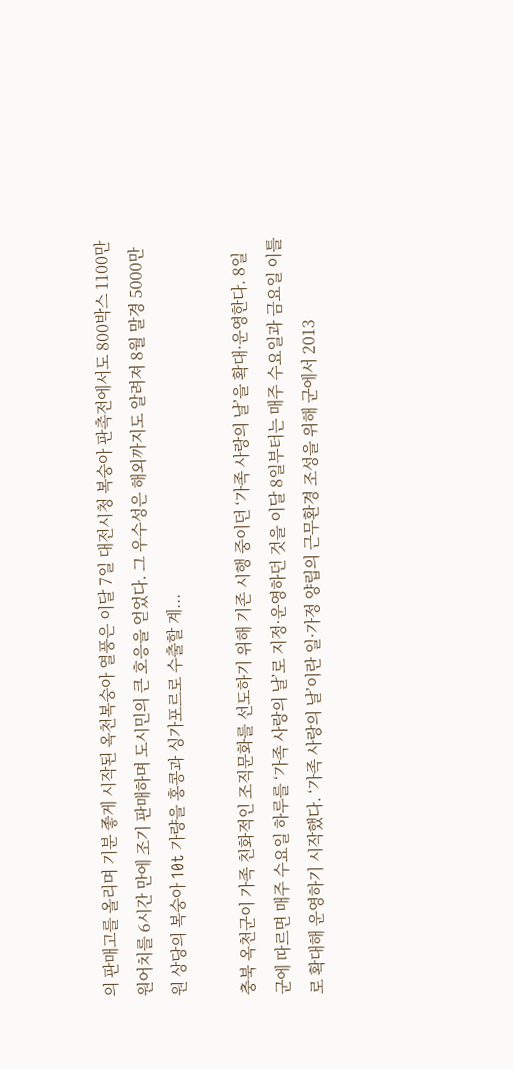의 판매고를 올리며 기분 좋게 시작된 옥천복숭아 열풍은 이달 7일 대전시청 복숭아 판촉전에서도 800박스 1100만원어치를 6시간 만에 조기 판매하며 도시민의 큰 호응을 얻었다. 그 우수성은 해외까지도 알려져 8월 말경 5000만원 상당의 복숭아 10t 가량을 홍콩과 싱가포르로 수출할 계...

충북 옥천군이 가족 친화적인 조직문화를 선도하기 위해 기존 시행 중이던 ‘가족 사랑의 날’을 확대·운영한다. 8일 군에 따르면 매주 수요일 하루를 ‘가족 사랑의 날’로 지정·운영하던 것을 이달 8일부터는 매주 수요일과 금요일 이틀로 확대해 운영하기 시작했다. ‘가족 사랑의 날’이란 일·가정 양립의 근무환경 조성을 위해 군에서 2013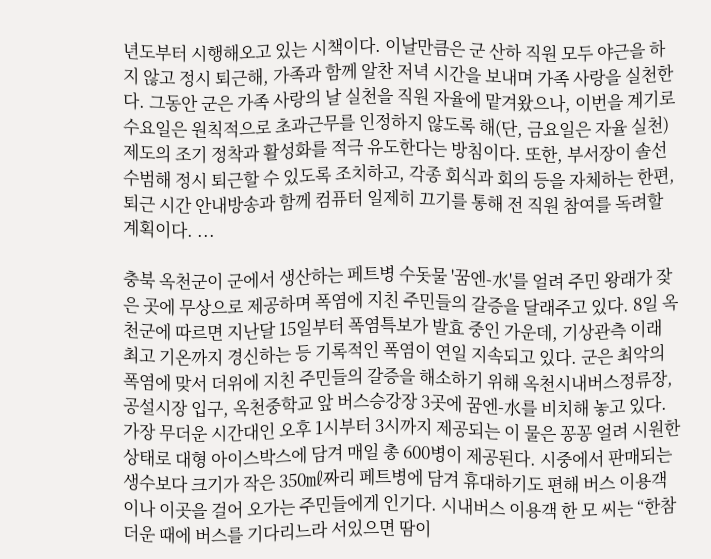년도부터 시행해오고 있는 시책이다. 이날만큼은 군 산하 직원 모두 야근을 하지 않고 정시 퇴근해, 가족과 함께 알찬 저녁 시간을 보내며 가족 사랑을 실천한다. 그동안 군은 가족 사랑의 날 실천을 직원 자율에 맡겨왔으나, 이번을 계기로 수요일은 원칙적으로 초과근무를 인정하지 않도록 해(단, 금요일은 자율 실천) 제도의 조기 정착과 활성화를 적극 유도한다는 방침이다. 또한, 부서장이 솔선수범해 정시 퇴근할 수 있도록 조치하고, 각종 회식과 회의 등을 자체하는 한편, 퇴근 시간 안내방송과 함께 컴퓨터 일제히 끄기를 통해 전 직원 참여를 독려할 계획이다. ...

충북 옥천군이 군에서 생산하는 페트병 수돗물 '꿈엔-水'를 얼려 주민 왕래가 잦은 곳에 무상으로 제공하며 폭염에 지친 주민들의 갈증을 달래주고 있다. 8일 옥천군에 따르면 지난달 15일부터 폭염특보가 발효 중인 가운데, 기상관측 이래 최고 기온까지 경신하는 등 기록적인 폭염이 연일 지속되고 있다. 군은 최악의 폭염에 맞서 더위에 지친 주민들의 갈증을 해소하기 위해 옥천시내버스정류장, 공설시장 입구, 옥천중학교 앞 버스승강장 3곳에 꿈엔-水를 비치해 놓고 있다. 가장 무더운 시간대인 오후 1시부터 3시까지 제공되는 이 물은 꽁꽁 얼려 시원한 상태로 대형 아이스박스에 담겨 매일 총 600병이 제공된다. 시중에서 판매되는 생수보다 크기가 작은 350㎖짜리 페트병에 담겨 휴대하기도 편해 버스 이용객이나 이곳을 걸어 오가는 주민들에게 인기다. 시내버스 이용객 한 모 씨는 “한참 더운 때에 버스를 기다리느라 서있으면 땀이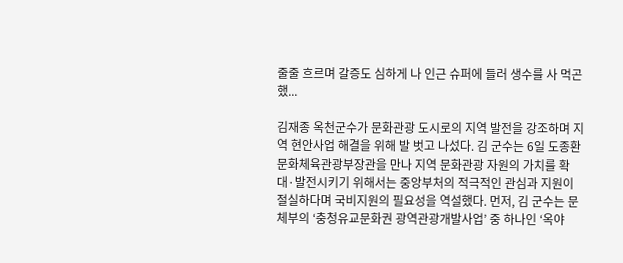줄줄 흐르며 갈증도 심하게 나 인근 슈퍼에 들러 생수를 사 먹곤 했...

김재종 옥천군수가 문화관광 도시로의 지역 발전을 강조하며 지역 현안사업 해결을 위해 발 벗고 나섰다. 김 군수는 6일 도종환 문화체육관광부장관을 만나 지역 문화관광 자원의 가치를 확대·발전시키기 위해서는 중앙부처의 적극적인 관심과 지원이 절실하다며 국비지원의 필요성을 역설했다. 먼저, 김 군수는 문체부의 ‘충청유교문화권 광역관광개발사업’ 중 하나인 ‘옥야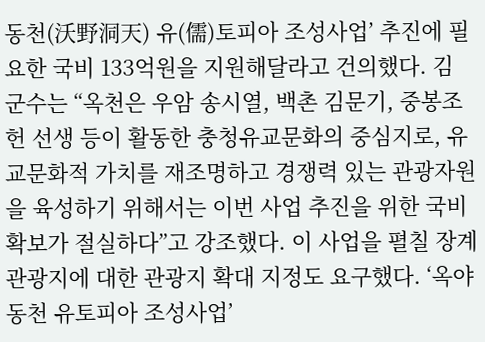동천(沃野洞天) 유(儒)토피아 조성사업’ 추진에 필요한 국비 133억원을 지원해달라고 건의했다. 김 군수는 “옥천은 우암 송시열, 백촌 김문기, 중봉조헌 선생 등이 활동한 충청유교문화의 중심지로, 유교문화적 가치를 재조명하고 경쟁력 있는 관광자원을 육성하기 위해서는 이번 사업 추진을 위한 국비 확보가 절실하다”고 강조했다. 이 사업을 펼칠 장계관광지에 대한 관광지 확대 지정도 요구했다. ‘옥야동천 유토피아 조성사업’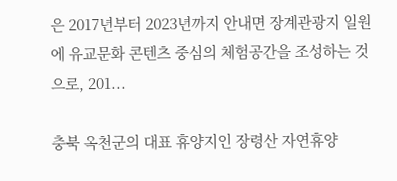은 2017년부터 2023년까지 안내면 장계관광지 일원에 유교문화 콘텐츠 중심의 체험공간을 조성하는 것으로, 201...

충북 옥천군의 대표 휴양지인 장령산 자연휴양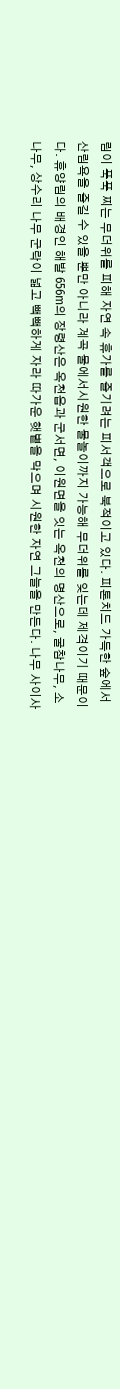림이 푹푹 찌는 무더위를 피해 자연 속 휴가를 즐기려는 피서객으로 북적이고 있다. 피톤치드 가득한 숲에서 산림욕을 즐길 수 있을 뿐만 아니라 계곡 물에서시원한 물놀이까지 가능해 무더위를 잊는데 제격이기 때문이다. 휴양림의 배경인 해발 656m의 장령산은 옥천읍과 군서면, 이원면을 잇는 옥천의 명산으로, 굴참나무, 소나무, 상수리 나무 군락이 넓고 빽빽하게 자라 따가운 햇볕을 막으며 시원한 자연 그늘을 만든다. 나무 사이사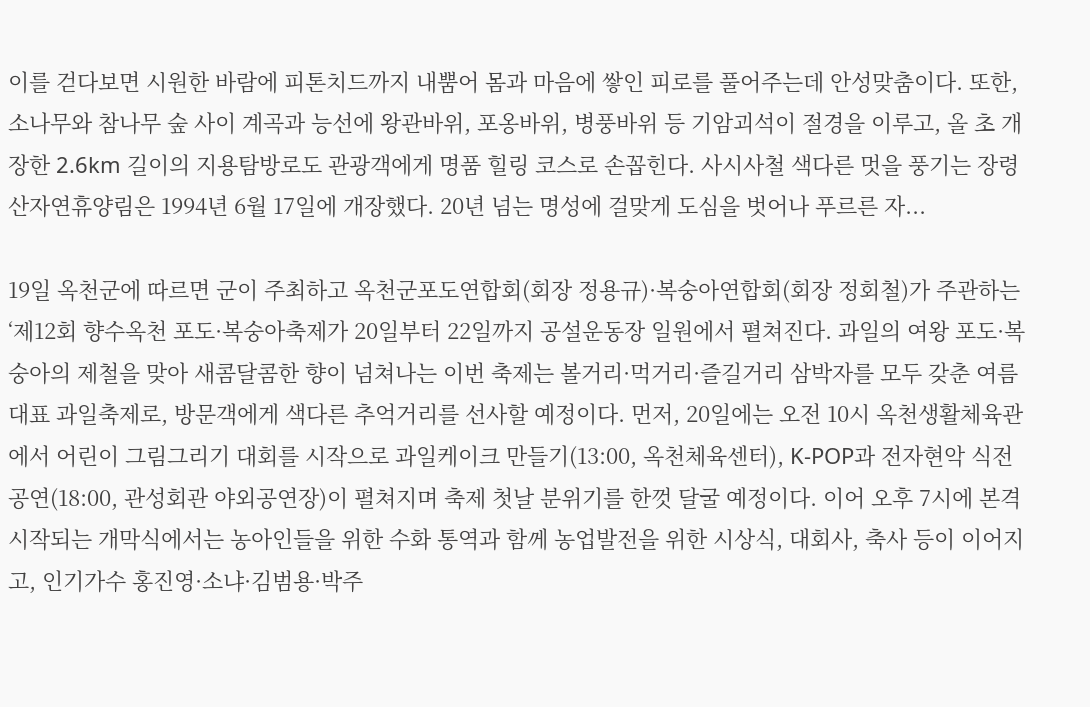이를 걷다보면 시원한 바람에 피톤치드까지 내뿜어 몸과 마음에 쌓인 피로를 풀어주는데 안성맞춤이다. 또한, 소나무와 참나무 숲 사이 계곡과 능선에 왕관바위, 포옹바위, 병풍바위 등 기암괴석이 절경을 이루고, 올 초 개장한 2.6km 길이의 지용탐방로도 관광객에게 명품 힐링 코스로 손꼽힌다. 사시사철 색다른 멋을 풍기는 장령산자연휴양림은 1994년 6월 17일에 개장했다. 20년 넘는 명성에 걸맞게 도심을 벗어나 푸르른 자...

19일 옥천군에 따르면 군이 주최하고 옥천군포도연합회(회장 정용규)·복숭아연합회(회장 정회철)가 주관하는 ‘제12회 향수옥천 포도·복숭아축제가 20일부터 22일까지 공설운동장 일원에서 펼쳐진다. 과일의 여왕 포도·복숭아의 제철을 맞아 새콤달콤한 향이 넘쳐나는 이번 축제는 볼거리·먹거리·즐길거리 삼박자를 모두 갖춘 여름 대표 과일축제로, 방문객에게 색다른 추억거리를 선사할 예정이다. 먼저, 20일에는 오전 10시 옥천생활체육관에서 어린이 그림그리기 대회를 시작으로 과일케이크 만들기(13:00, 옥천체육센터), K-POP과 전자현악 식전공연(18:00, 관성회관 야외공연장)이 펼쳐지며 축제 첫날 분위기를 한껏 달굴 예정이다. 이어 오후 7시에 본격 시작되는 개막식에서는 농아인들을 위한 수화 통역과 함께 농업발전을 위한 시상식, 대회사, 축사 등이 이어지고, 인기가수 홍진영·소냐·김범용·박주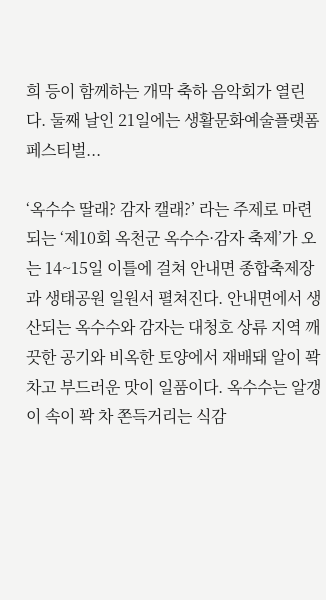희 등이 함께하는 개막 축하 음악회가 열린다. 둘째 날인 21일에는 생활문화예술플랫폼 페스티벌...

‘옥수수 딸래? 감자 캘래?’ 라는 주제로 마련되는 ‘제10회 옥천군 옥수수·감자 축제’가 오는 14~15일 이틀에 걸쳐 안내면 종합축제장과 생태공원 일원서 펼쳐진다. 안내면에서 생산되는 옥수수와 감자는 대청호 상류 지역 깨끗한 공기와 비옥한 토양에서 재배돼 알이 꽉 차고 부드러운 맛이 일품이다. 옥수수는 알갱이 속이 꽉 차 쫀득거리는 식감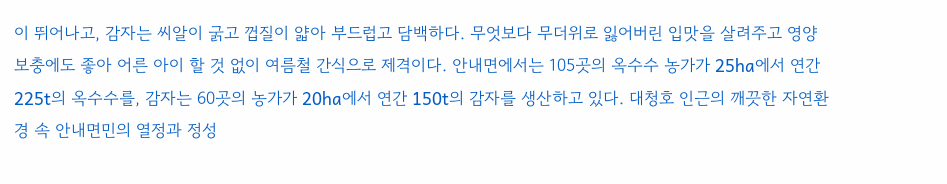이 뛰어나고, 감자는 씨알이 굵고 껍질이 얇아 부드럽고 담백하다. 무엇보다 무더위로 잃어버린 입맛을 살려주고 영양보충에도 좋아 어른 아이 할 것 없이 여름철 간식으로 제격이다. 안내면에서는 105곳의 옥수수 농가가 25ha에서 연간 225t의 옥수수를, 감자는 60곳의 농가가 20ha에서 연간 150t의 감자를 생산하고 있다. 대청호 인근의 깨끗한 자연환경 속 안내면민의 열정과 정성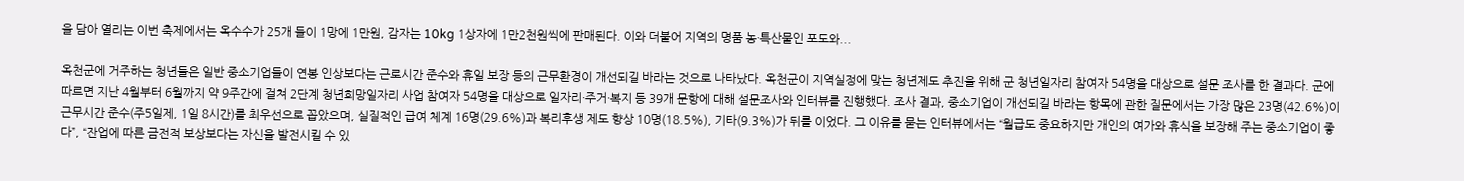을 담아 열리는 이번 축제에서는 옥수수가 25개 들이 1망에 1만원, 감자는 10kg 1상자에 1만2천원씩에 판매된다. 이와 더불어 지역의 명품 농·특산물인 포도와...

옥천군에 거주하는 청년들은 일반 중소기업들이 연봉 인상보다는 근로시간 준수와 휴일 보장 등의 근무환경이 개선되길 바라는 것으로 나타났다. 옥천군이 지역실정에 맞는 청년제도 추진을 위해 군 청년일자리 참여자 54명을 대상으로 설문 조사를 한 결과다. 군에 따르면 지난 4월부터 6월까지 약 9주간에 걸쳐 2단계 청년희망일자리 사업 참여자 54명을 대상으로 일자리·주거·복지 등 39개 문항에 대해 설문조사와 인터뷰를 진행했다. 조사 결과, 중소기업이 개선되길 바라는 항목에 관한 질문에서는 가장 많은 23명(42.6%)이 근무시간 준수(주5일제, 1일 8시간)를 최우선으로 꼽았으며, 실질적인 급여 체계 16명(29.6%)과 복리후생 제도 향상 10명(18.5%), 기타(9.3%)가 뒤를 이었다. 그 이유를 묻는 인터뷰에서는 “월급도 중요하지만 개인의 여가와 휴식을 보장해 주는 중소기업이 좋다”, “잔업에 따른 금전적 보상보다는 자신을 발전시킬 수 있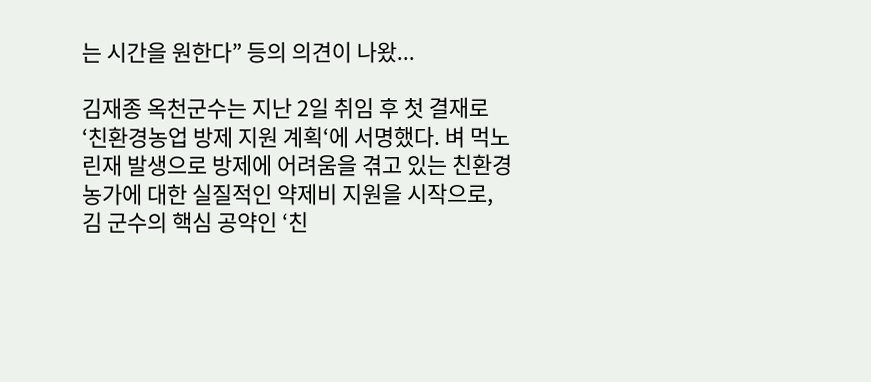는 시간을 원한다” 등의 의견이 나왔...

김재종 옥천군수는 지난 2일 취임 후 첫 결재로 ‘친환경농업 방제 지원 계획‘에 서명했다. 벼 먹노린재 발생으로 방제에 어려움을 겪고 있는 친환경농가에 대한 실질적인 약제비 지원을 시작으로, 김 군수의 핵심 공약인 ‘친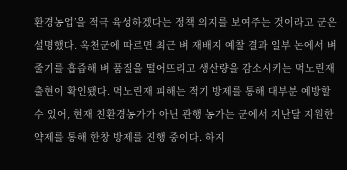환경농업’을 적극 육성하겠다는 정책 의지를 보여주는 것이라고 군은 설명했다. 옥천군에 따르면 최근 벼 재배지 예찰 결과 일부 논에서 벼 줄기를 흡즙해 벼 품질을 떨어뜨리고 생산량을 감소시키는 먹노린재 출현이 확인됐다. 먹노린재 피해는 적기 방제를 통해 대부분 예방할 수 있어, 현재 친환경농가가 아닌 관행 농가는 군에서 지난달 지원한 약제를 통해 한창 방제를 진행 중이다. 하지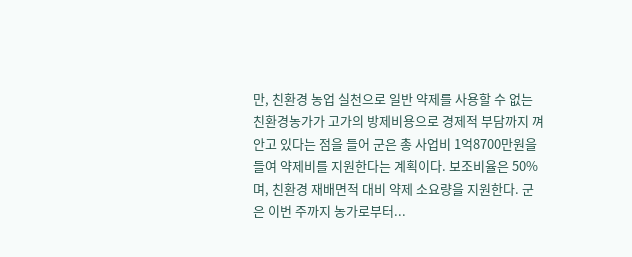만, 친환경 농업 실천으로 일반 약제를 사용할 수 없는 친환경농가가 고가의 방제비용으로 경제적 부담까지 껴안고 있다는 점을 들어 군은 총 사업비 1억8700만원을 들여 약제비를 지원한다는 계획이다. 보조비율은 50%며, 친환경 재배면적 대비 약제 소요량을 지원한다. 군은 이번 주까지 농가로부터...